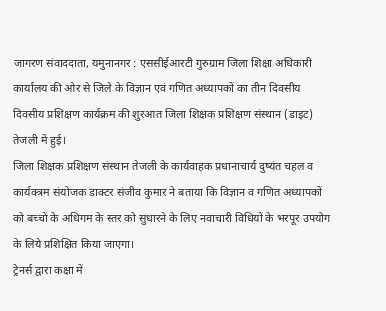जागरण संवाददाता, यमुनानगर : एससीईआरटी गुरुग्राम जिला शिक्षा अधिकारी
कार्यालय की ओर से जिले के विज्ञान एवं गणित अध्यापकों का तीन दिवसीय
दिवसीय प्रशिक्षण कार्यक्रम की शुरआत जिला शिक्षक प्रशिक्षण संस्थान (डाइट)
तेजली में हुई।
जिला शिक्षक प्रशिक्षण संस्थान तेजली के कार्यवाहक प्रधानाचार्य दुष्यंत चहल व कार्यक्त्रम संयोजक डाक्टर संजीव कुमार ने बताया कि विज्ञान व गणित अध्यापकों को बच्चों के अधिगम के स्तर को सुधारने के लिए नवाचारी विधियों के भरपूर उपयोग के लिये प्रशिक्षित किया जाएगा।
ट्रेनर्स द्वारा कक्षा में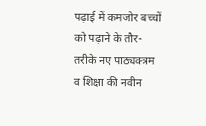पढ़ाई में कमजोर बच्चों को पढ़ाने के तौर-तरीके नए पाठ्यक्त्रम व शिक्षा की नवीन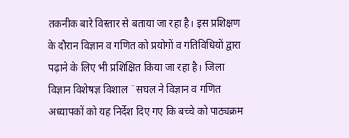तकनीक बारे विस्तार से बताया जा रहा है। इस प्रशिक्षण के दौरान विज्ञान व गणित को प्रयोगों व गतिविधियों द्वारा पढ़ाने के लिए भी प्रशिक्षित किया जा रहा है। जिला विज्ञान विशेषज्ञ विशाल ¨सघल ने विज्ञान व गणित अध्यापकों को यह निर्देश दिए गए कि बच्चे को पाठ्यक्रम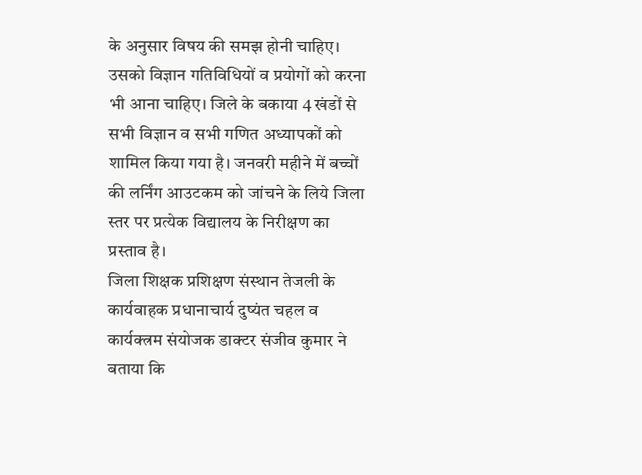के अनुसार विषय की समझ होनी चाहिए। उसको विज्ञान गतिविधियों व प्रयोगों को करना भी आना चाहिए। जिले के बकाया 4 खंडों से सभी विज्ञान व सभी गणित अध्यापकों को शामिल किया गया है। जनवरी महीने में बच्चों की लर्निंग आउटकम को जांचने के लिये जिला स्तर पर प्रत्येक विद्यालय के निरीक्षण का प्रस्ताव है।
जिला शिक्षक प्रशिक्षण संस्थान तेजली के कार्यवाहक प्रधानाचार्य दुष्यंत चहल व कार्यक्त्रम संयोजक डाक्टर संजीव कुमार ने बताया कि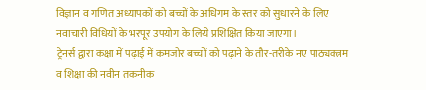विज्ञान व गणित अध्यापकों को बच्चों के अधिगम के स्तर को सुधारने के लिए नवाचारी विधियों के भरपूर उपयोग के लिये प्रशिक्षित किया जाएगा।
ट्रेनर्स द्वारा कक्षा में पढ़ाई में कमजोर बच्चों को पढ़ाने के तौर-तरीके नए पाठ्यक्त्रम व शिक्षा की नवीन तकनीक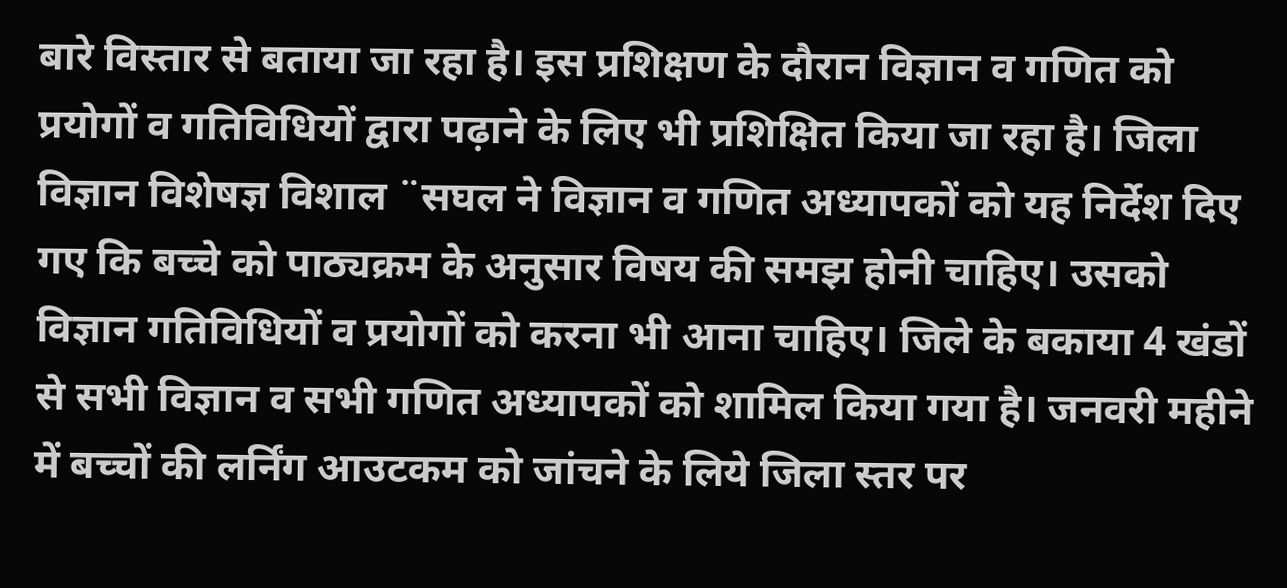बारे विस्तार से बताया जा रहा है। इस प्रशिक्षण के दौरान विज्ञान व गणित को प्रयोगों व गतिविधियों द्वारा पढ़ाने के लिए भी प्रशिक्षित किया जा रहा है। जिला विज्ञान विशेषज्ञ विशाल ¨सघल ने विज्ञान व गणित अध्यापकों को यह निर्देश दिए गए कि बच्चे को पाठ्यक्रम के अनुसार विषय की समझ होनी चाहिए। उसको विज्ञान गतिविधियों व प्रयोगों को करना भी आना चाहिए। जिले के बकाया 4 खंडों से सभी विज्ञान व सभी गणित अध्यापकों को शामिल किया गया है। जनवरी महीने में बच्चों की लर्निंग आउटकम को जांचने के लिये जिला स्तर पर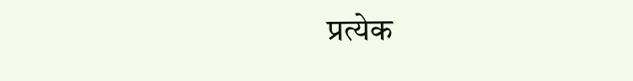प्रत्येक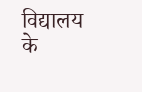विद्यालय के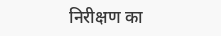निरीक्षण का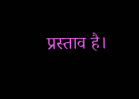प्रस्ताव है।